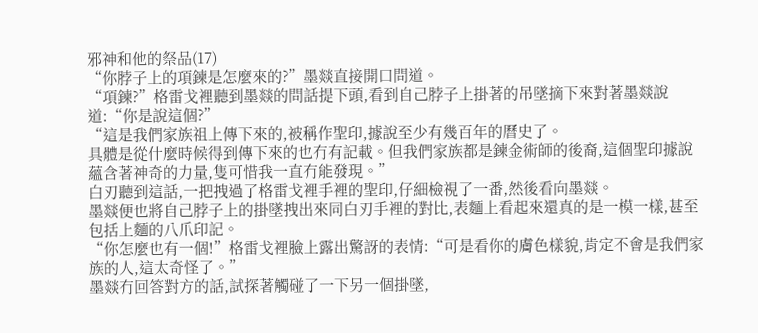邪神和他的祭品(17)
“你脖子上的項鍊是怎麼來的?”墨燚直接開口問道。
“項鍊?”格雷戈裡聽到墨燚的問話提下頭,看到自己脖子上掛著的吊墜摘下來對著墨燚說道:“你是說這個?”
“這是我們家族祖上傳下來的,被稱作聖印,據說至少有幾百年的曆史了。
具體是從什麼時候得到傳下來的也冇有記載。但我們家族都是鍊金術師的後裔,這個聖印據說蘊含著神奇的力量,隻可惜我一直冇能發現。”
白刃聽到這話,一把拽過了格雷戈裡手裡的聖印,仔細檢視了一番,然後看向墨燚。
墨燚便也將自己脖子上的掛墜拽出來同白刃手裡的對比,表麵上看起來還真的是一模一樣,甚至包括上麵的八爪印記。
“你怎麼也有一個!”格雷戈裡臉上露出驚訝的表情:“可是看你的膚色樣貌,肯定不會是我們家族的人,這太奇怪了。”
墨燚冇回答對方的話,試探著觸碰了一下另一個掛墜,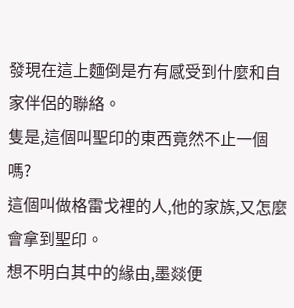發現在這上麵倒是冇有感受到什麼和自家伴侶的聯絡。
隻是,這個叫聖印的東西竟然不止一個嗎?
這個叫做格雷戈裡的人,他的家族,又怎麼會拿到聖印。
想不明白其中的緣由,墨燚便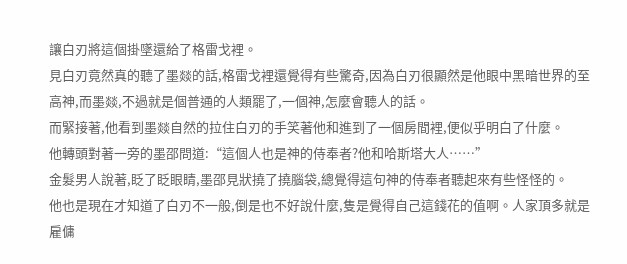讓白刃將這個掛墜還給了格雷戈裡。
見白刃竟然真的聽了墨燚的話,格雷戈裡還覺得有些驚奇,因為白刃很顯然是他眼中黑暗世界的至高神,而墨燚,不過就是個普通的人類罷了,一個神,怎麼會聽人的話。
而緊接著,他看到墨燚自然的拉住白刃的手笑著他和進到了一個房間裡,便似乎明白了什麼。
他轉頭對著一旁的墨邵問道:“這個人也是神的侍奉者?他和哈斯塔大人……”
金髮男人說著,眨了眨眼睛,墨邵見狀撓了撓腦袋,總覺得這句神的侍奉者聽起來有些怪怪的。
他也是現在才知道了白刃不一般,倒是也不好說什麼,隻是覺得自己這錢花的值啊。人家頂多就是雇傭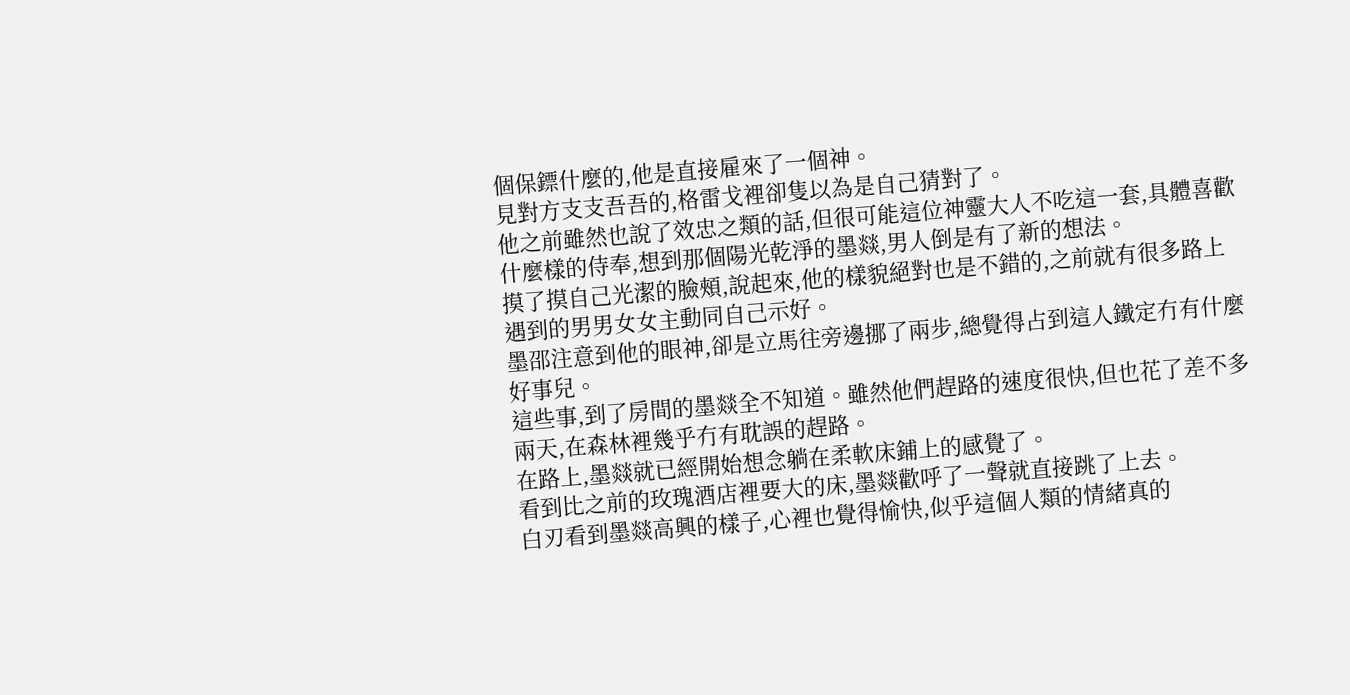個保鏢什麼的,他是直接雇來了一個神。
見對方支支吾吾的,格雷戈裡卻隻以為是自己猜對了。
他之前雖然也說了效忠之類的話,但很可能這位神靈大人不吃這一套,具體喜歡什麼樣的侍奉,想到那個陽光乾淨的墨燚,男人倒是有了新的想法。
摸了摸自己光潔的臉頰,說起來,他的樣貌絕對也是不錯的,之前就有很多路上遇到的男男女女主動同自己示好。
墨邵注意到他的眼神,卻是立馬往旁邊挪了兩步,總覺得占到這人鐵定冇有什麼好事兒。
這些事,到了房間的墨燚全不知道。雖然他們趕路的速度很快,但也花了差不多兩天,在森林裡幾乎冇有耽誤的趕路。
在路上,墨燚就已經開始想念躺在柔軟床鋪上的感覺了。
看到比之前的玫瑰酒店裡要大的床,墨燚歡呼了一聲就直接跳了上去。
白刃看到墨燚高興的樣子,心裡也覺得愉快,似乎這個人類的情緒真的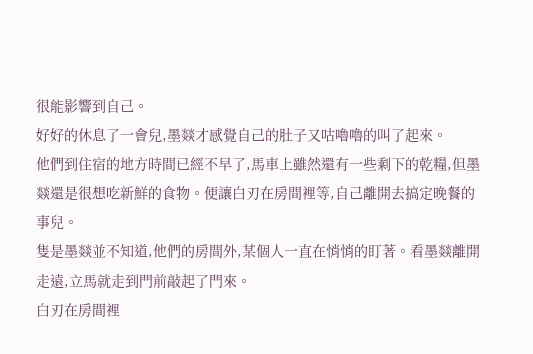很能影響到自己。
好好的休息了一會兒,墨燚才感覺自己的肚子又咕嚕嚕的叫了起來。
他們到住宿的地方時間已經不早了,馬車上雖然還有一些剩下的乾糧,但墨燚還是很想吃新鮮的食物。便讓白刃在房間裡等,自己離開去搞定晚餐的事兒。
隻是墨燚並不知道,他們的房間外,某個人一直在悄悄的盯著。看墨燚離開走遠,立馬就走到門前敲起了門來。
白刃在房間裡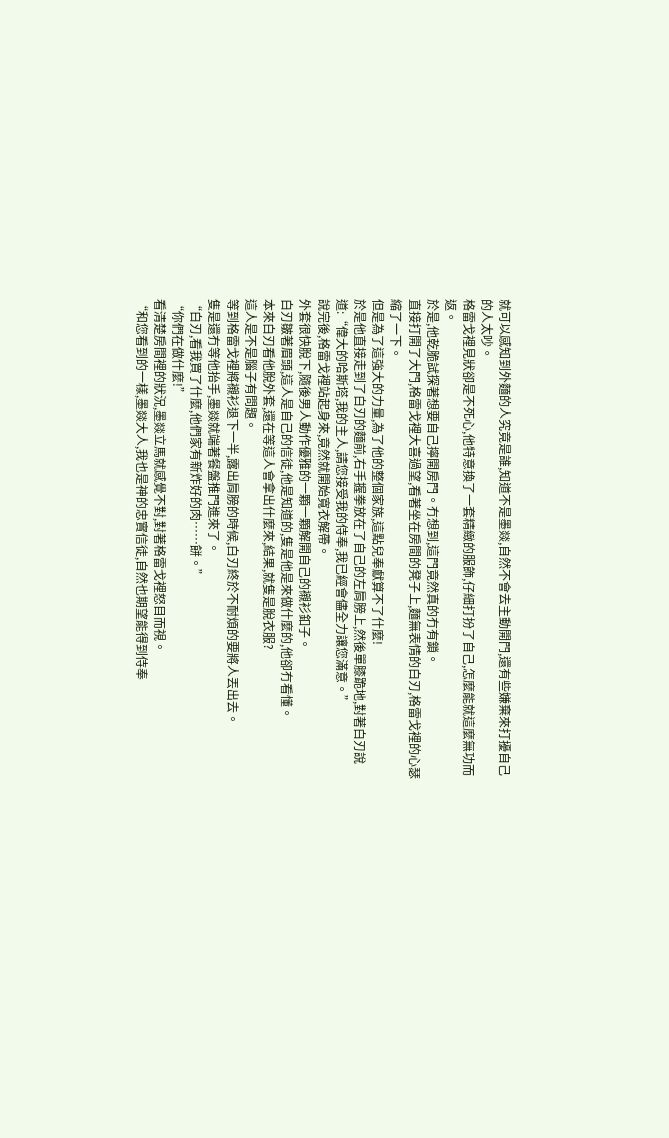就可以感知到外麵的人究竟是誰,知道不是墨燚,自然不會去主動開門,還有些嫌棄來打擾自己的人太吵。
格雷戈裡見狀卻是不死心,他特意換了一套精緻的服飾,仔細打扮了自己,怎麼能就這麼無功而返。
於是,他乾脆試探著想要自己擰開房門。冇想到,這門竟然真的冇有鎖。
直接打開了大門,格雷戈裡大喜過望,看著坐在房間的凳子上,麵無表情的白刃,格雷戈裡的心瑟縮了一下。
但是為了這強大的力量,為了他的整個家族,這點兒奉獻算不了什麼!
於是他直接走到了白刃的麵前,右手握拳放在了自己的左肩膀上,然後單膝跪地,對著白刃說道:“偉大的哈斯塔,我的主人,請您接受我的侍奉,我已經會儘全力讓您滿意。”
說完後,格雷戈裡站起身來,竟然就開始寬衣解帶。
外套很快脫下,隨後男人動作優雅的一顆一顆解開自己的襯衫釦子。
白刃皺著眉頭,這人是自己的信徒,他是知道的,隻是他是來做什麼的,他卻冇看懂。
本來白刃看他脫外套,還在等這人會拿出什麼來,結果,就隻是脫衣服?
這人是不是腦子有問題。
等到格雷戈裡將襯衫退下一半,露出肩膀的時候,白刃終於不耐煩的要將人丟出去。
隻是還冇等他抬手,墨燚就端著餐盤推門進來了。
“白刃,看我買了什麼,他們家有新炸好的肉……餅。”
“你們在做什麼!”
看清楚房間裡的狀況,墨燚立馬就感覺不對,對著格雷戈裡怒目而視。
“和您看到的一樣,墨燚大人,我也是神的忠實信徒,自然也期望能得到侍奉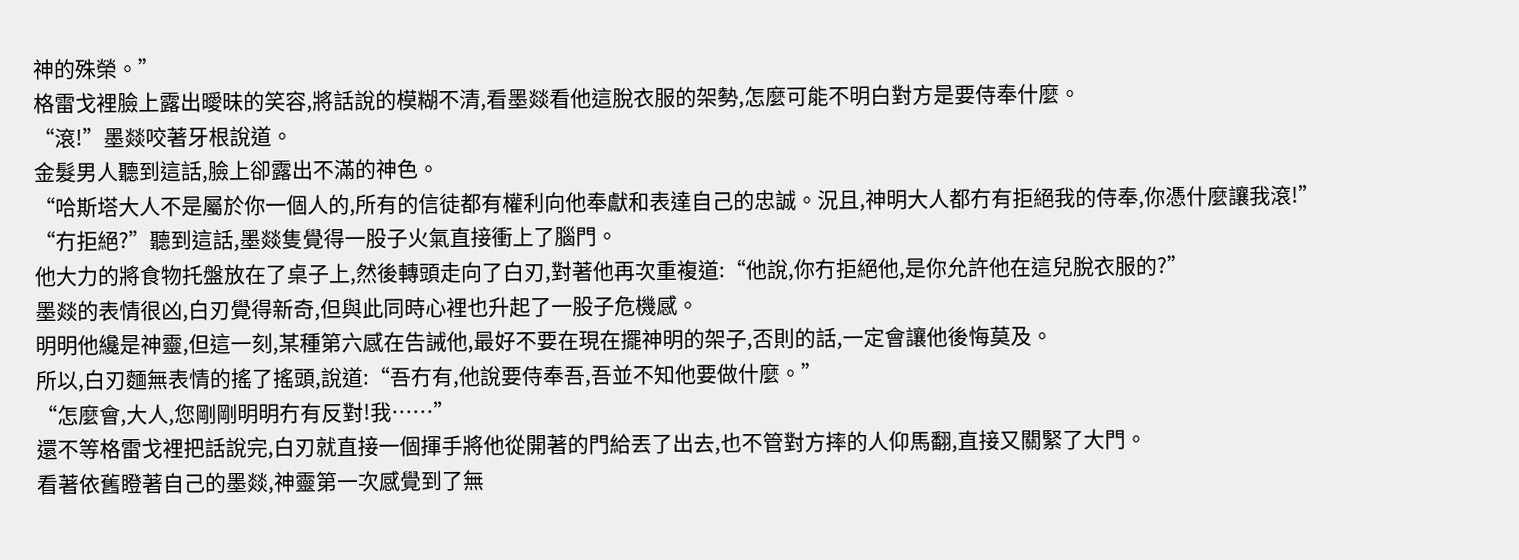神的殊榮。”
格雷戈裡臉上露出曖昧的笑容,將話說的模糊不清,看墨燚看他這脫衣服的架勢,怎麼可能不明白對方是要侍奉什麼。
“滾!”墨燚咬著牙根說道。
金髮男人聽到這話,臉上卻露出不滿的神色。
“哈斯塔大人不是屬於你一個人的,所有的信徒都有權利向他奉獻和表達自己的忠誠。況且,神明大人都冇有拒絕我的侍奉,你憑什麼讓我滾!”
“冇拒絕?”聽到這話,墨燚隻覺得一股子火氣直接衝上了腦門。
他大力的將食物托盤放在了桌子上,然後轉頭走向了白刃,對著他再次重複道:“他說,你冇拒絕他,是你允許他在這兒脫衣服的?”
墨燚的表情很凶,白刃覺得新奇,但與此同時心裡也升起了一股子危機感。
明明他纔是神靈,但這一刻,某種第六感在告誡他,最好不要在現在擺神明的架子,否則的話,一定會讓他後悔莫及。
所以,白刃麵無表情的搖了搖頭,說道:“吾冇有,他說要侍奉吾,吾並不知他要做什麼。”
“怎麼會,大人,您剛剛明明冇有反對!我……”
還不等格雷戈裡把話說完,白刃就直接一個揮手將他從開著的門給丟了出去,也不管對方摔的人仰馬翻,直接又關緊了大門。
看著依舊瞪著自己的墨燚,神靈第一次感覺到了無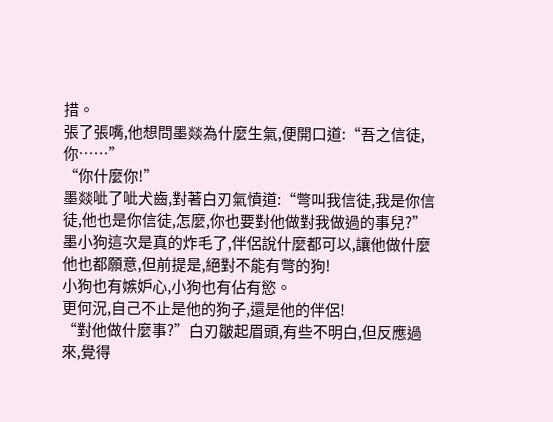措。
張了張嘴,他想問墨燚為什麼生氣,便開口道:“吾之信徒,你……”
“你什麼你!”
墨燚呲了呲犬齒,對著白刃氣憤道:“彆叫我信徒,我是你信徒,他也是你信徒,怎麼,你也要對他做對我做過的事兒?”
墨小狗這次是真的炸毛了,伴侶說什麼都可以,讓他做什麼他也都願意,但前提是,絕對不能有彆的狗!
小狗也有嫉妒心,小狗也有佔有慾。
更何況,自己不止是他的狗子,還是他的伴侶!
“對他做什麼事?”白刃皺起眉頭,有些不明白,但反應過來,覺得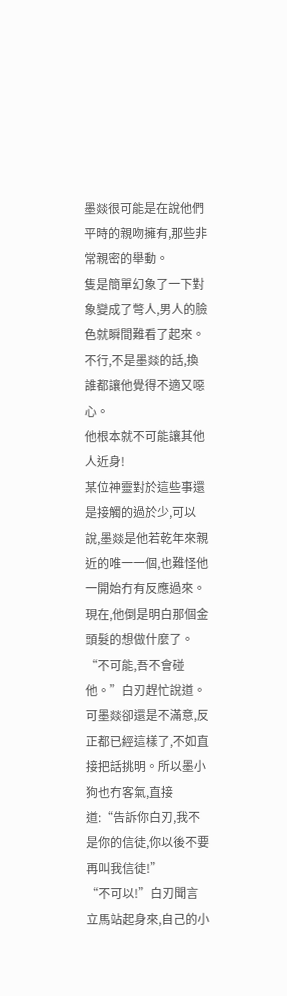墨燚很可能是在說他們平時的親吻擁有,那些非常親密的舉動。
隻是簡單幻象了一下對象變成了彆人,男人的臉色就瞬間難看了起來。不行,不是墨燚的話,換誰都讓他覺得不適又噁心。
他根本就不可能讓其他人近身!
某位神靈對於這些事還是接觸的過於少,可以說,墨燚是他若乾年來親近的唯一一個,也難怪他一開始冇有反應過來。
現在,他倒是明白那個金頭髮的想做什麼了。
“不可能,吾不會碰他。”白刃趕忙說道。
可墨燚卻還是不滿意,反正都已經這樣了,不如直接把話挑明。所以墨小狗也冇客氣,直接道:“告訴你白刃,我不是你的信徒,你以後不要再叫我信徒!”
“不可以!”白刃聞言立馬站起身來,自己的小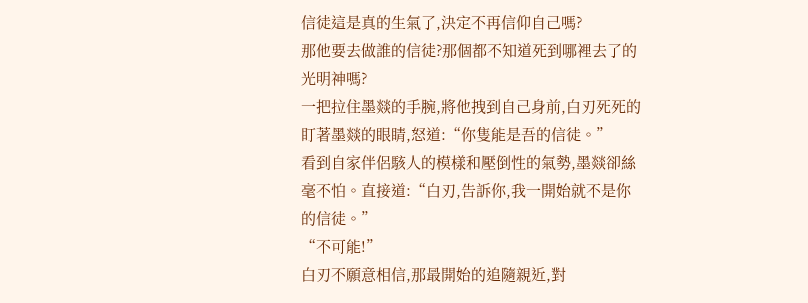信徒這是真的生氣了,決定不再信仰自己嗎?
那他要去做誰的信徒?那個都不知道死到哪裡去了的光明神嗎?
一把拉住墨燚的手腕,將他拽到自己身前,白刃死死的盯著墨燚的眼睛,怒道:“你隻能是吾的信徒。”
看到自家伴侶駭人的模樣和壓倒性的氣勢,墨燚卻絲毫不怕。直接道:“白刃,告訴你,我一開始就不是你的信徒。”
“不可能!”
白刃不願意相信,那最開始的追隨親近,對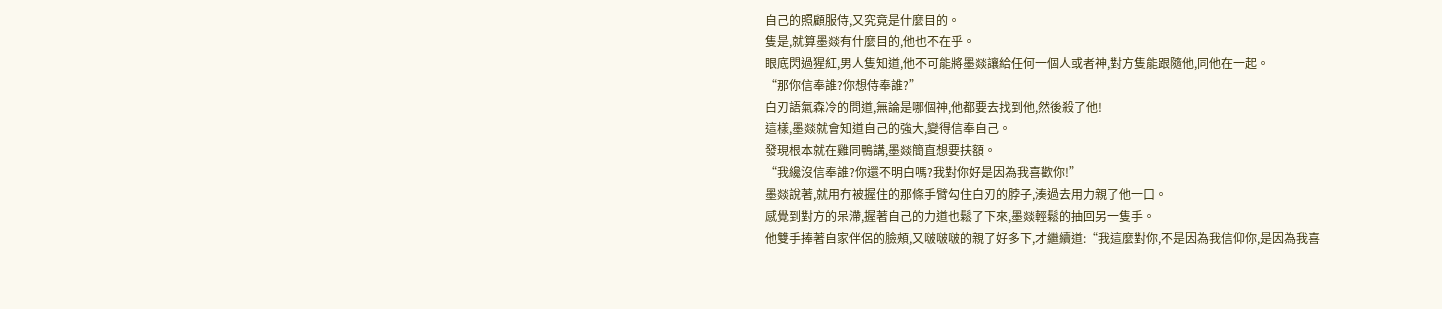自己的照顧服侍,又究竟是什麼目的。
隻是,就算墨燚有什麼目的,他也不在乎。
眼底閃過猩紅,男人隻知道,他不可能將墨燚讓給任何一個人或者神,對方隻能跟隨他,同他在一起。
“那你信奉誰?你想侍奉誰?”
白刃語氣森冷的問道,無論是哪個神,他都要去找到他,然後殺了他!
這樣,墨燚就會知道自己的強大,變得信奉自己。
發現根本就在雞同鴨講,墨燚簡直想要扶額。
“我纔沒信奉誰?你還不明白嗎?我對你好是因為我喜歡你!”
墨燚說著,就用冇被握住的那條手臂勾住白刃的脖子,湊過去用力親了他一口。
感覺到對方的呆滯,握著自己的力道也鬆了下來,墨燚輕鬆的抽回另一隻手。
他雙手捧著自家伴侶的臉頰,又啵啵啵的親了好多下,才繼續道:“我這麼對你,不是因為我信仰你,是因為我喜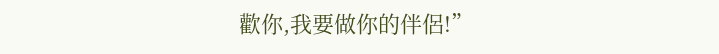歡你,我要做你的伴侶!”